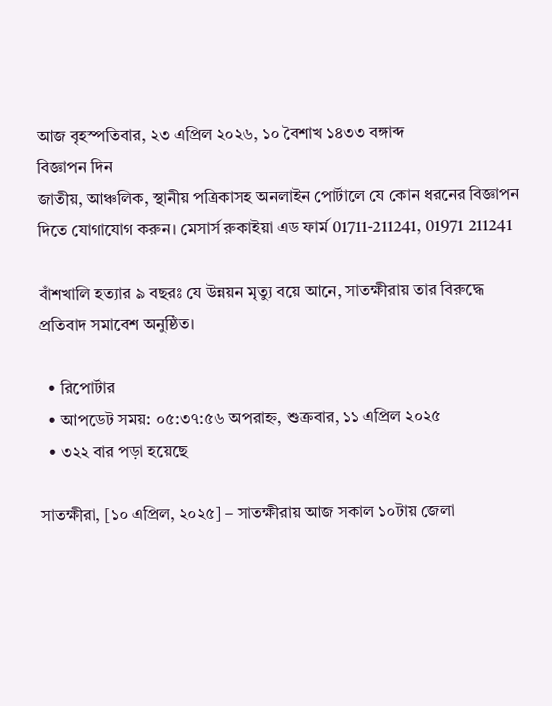আজ বৃহস্পতিবার, ২৩ এপ্রিল ২০২৬, ১০ বৈশাখ ১৪৩৩ বঙ্গাব্দ
বিজ্ঞাপন দিন
জাতীয়, আঞ্চলিক, স্থানীয় পত্রিকাসহ অনলাইন পোর্টালে যে কোন ধরনের বিজ্ঞাপন দিতে যোগাযোগ করুন। মেসার্স রুকাইয়া এড ফার্ম 01711-211241, 01971 211241

বাঁশখালি হত্যার ৯ বছরঃ যে উন্নয়ন মৃত্যু বয়ে আনে, সাতক্ষীরায় তার বিরুদ্ধে প্রতিবাদ সমাবেশ অনুষ্ঠিত।

  • রিপোর্টার
  • আপডেট সময়: ০৫:৩৭:৫৬ অপরাহ্ন, শুক্রবার, ১১ এপ্রিল ২০২৫
  • ৩২২ বার পড়া হয়েছে

সাতক্ষীরা, [১০ এপ্রিল, ২০২৫] – সাতক্ষীরায় আজ সকাল ১০টায় জেলা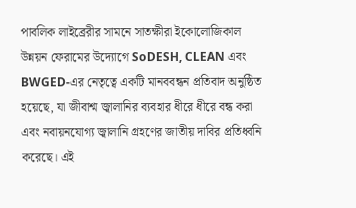পাবলিক লাইব্রেরীর সামনে সাতক্ষীরা ইকোলোজিকাল উন্নয়ন ফেরামের উদ্যোগে SoDESH, CLEAN এবং BWGED-এর নেতৃত্বে একটি মানববন্ধন প্রতিবাদ অনুষ্ঠিত হয়েছে, যা জীবাশ্ম জ্বালানির ব্যবহার ধীরে ধীরে বন্ধ করা এবং নবায়নযোগ্য জ্বালানি গ্রহণের জাতীয় দাবির প্রতিধ্বনি করেছে। এই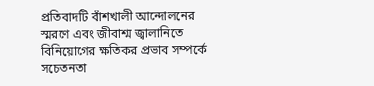প্রতিবাদটি বাঁশখালী আন্দোলনের স্মরণে এবং জীবাশ্ম জ্বালানিতে বিনিয়োগের ক্ষতিকর প্রভাব সম্পর্কে সচেতনতা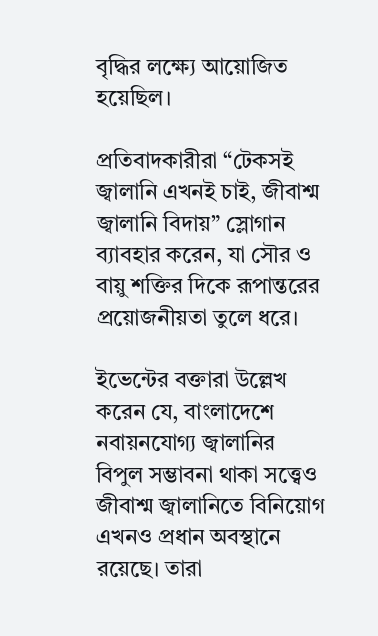বৃদ্ধির লক্ষ্যে আয়োজিত হয়েছিল।

প্রতিবাদকারীরা “টেকসই জ্বালানি এখনই চাই, জীবাশ্ম জ্বালানি বিদায়” স্লোগান ব্যাবহার করেন, যা সৌর ও বায়ু শক্তির দিকে রূপান্তরের প্রয়োজনীয়তা তুলে ধরে।

ইভেন্টের বক্তারা উল্লেখ করেন যে, বাংলাদেশে নবায়নযোগ্য জ্বালানির বিপুল সম্ভাবনা থাকা সত্ত্বেও জীবাশ্ম জ্বালানিতে বিনিয়োগ এখনও প্রধান অবস্থানে রয়েছে। তারা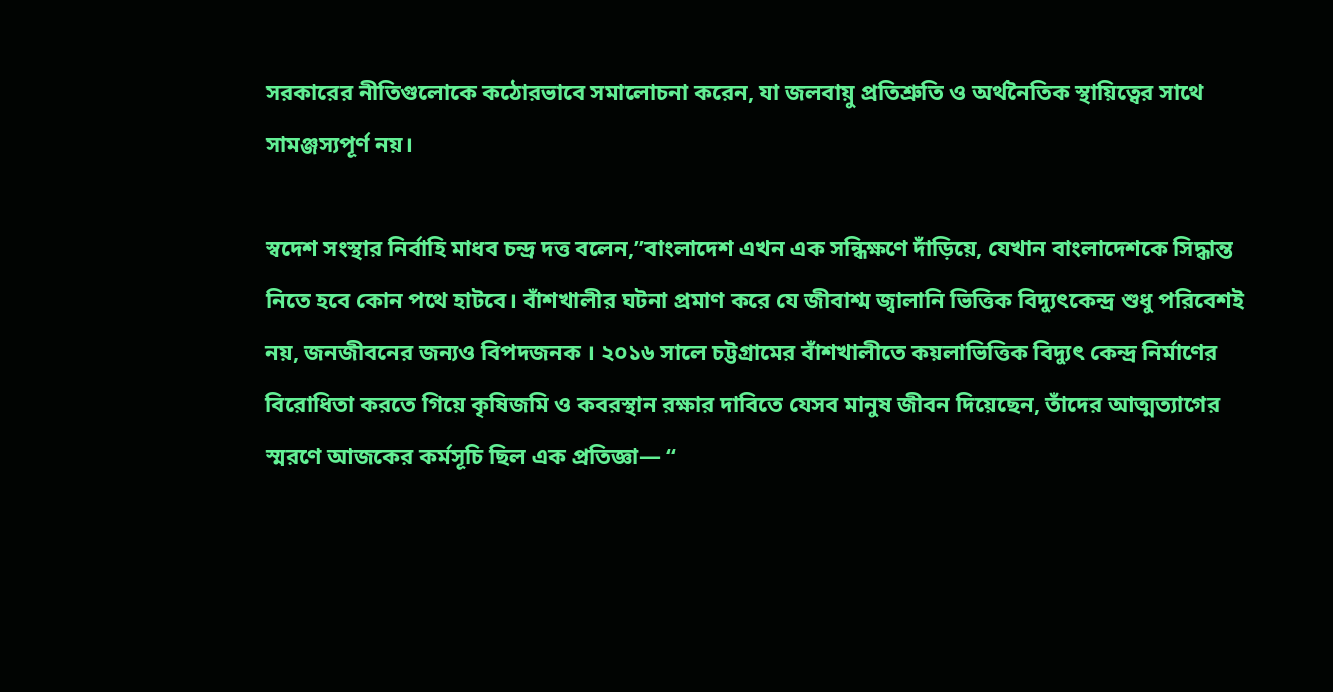সরকারের নীতিগুলোকে কঠোরভাবে সমালোচনা করেন, যা জলবায়ু প্রতিশ্রুতি ও অর্থনৈতিক স্থায়িত্বের সাথে সামঞ্জস্যপূর্ণ নয়।

স্বদেশ সংস্থার নির্বাহি মাধব চন্দ্র দত্ত বলেন,”বাংলাদেশ এখন এক সন্ধিক্ষণে দাঁড়িয়ে, যেখান বাংলাদেশকে সিদ্ধান্ত নিতে হবে কোন পথে হাটবে। বাঁশখালীর ঘটনা প্রমাণ করে যে জীবাশ্ম জ্বালানি ভিত্তিক বিদ্যুৎকেন্দ্র শুধু পরিবেশই নয়, জনজীবনের জন্যও বিপদজনক । ২০১৬ সালে চট্টগ্রামের বাঁশখালীতে কয়লাভিত্তিক বিদ্যুৎ কেন্দ্র নির্মাণের বিরোধিতা করতে গিয়ে কৃষিজমি ও কবরস্থান রক্ষার দাবিতে যেসব মানুষ জীবন দিয়েছেন, তাঁদের আত্মত্যাগের স্মরণে আজকের কর্মসূচি ছিল এক প্রতিজ্ঞা— “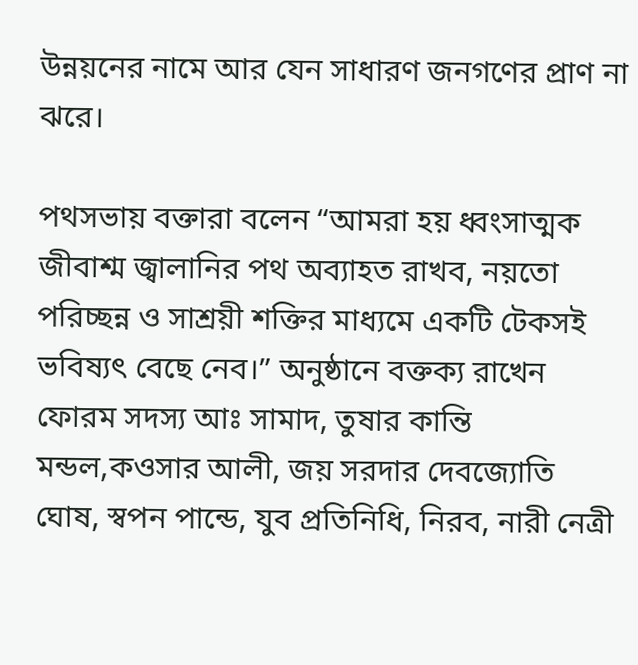উন্নয়নের নামে আর যেন সাধারণ জনগণের প্রাণ না ঝরে।

পথসভায় বক্তারা বলেন “আমরা হয় ধ্বংসাত্মক জীবাশ্ম জ্বালানির পথ অব্যাহত রাখব, নয়তো পরিচ্ছন্ন ও সাশ্রয়ী শক্তির মাধ্যমে একটি টেকসই ভবিষ্যৎ বেছে নেব।” অনুষ্ঠানে বক্তক্য রাখেন ফোরম সদস্য আঃ সামাদ, তুষার কান্তি মন্ডল,কওসার আলী, জয় সরদার দেবজ্যোতি ঘোষ, স্বপন পান্ডে, যুব প্রতিনিধি, নিরব, নারী নেত্রী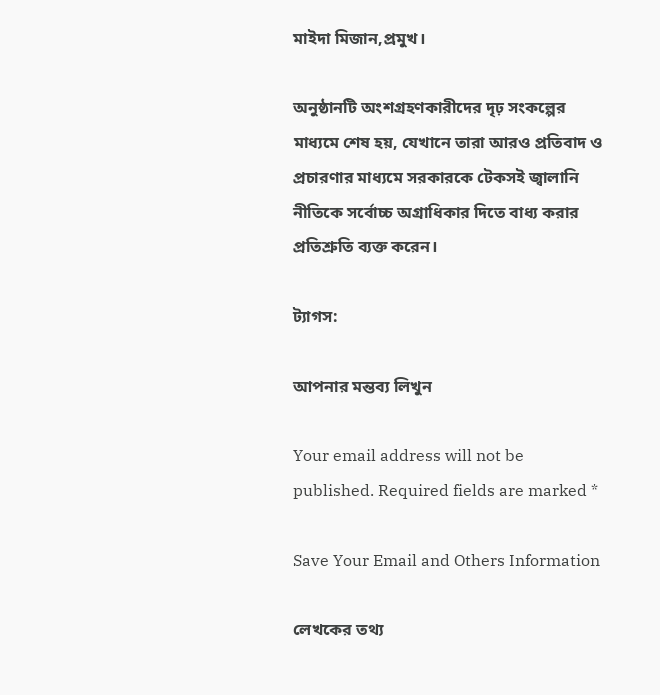মাইদা মিজান,প্রমুখ।

অনুষ্ঠানটি অংশগ্রহণকারীদের দৃঢ় সংকল্পের মাধ্যমে শেষ হয়, যেখানে তারা আরও প্রতিবাদ ও প্রচারণার মাধ্যমে সরকারকে টেকসই জ্বালানি নীতিকে সর্বোচ্চ অগ্রাধিকার দিতে বাধ্য করার প্রতিশ্রুতি ব্যক্ত করেন।

ট্যাগস:

আপনার মন্তব্য লিখুন

Your email address will not be published. Required fields are marked *

Save Your Email and Others Information

লেখকের তথ্য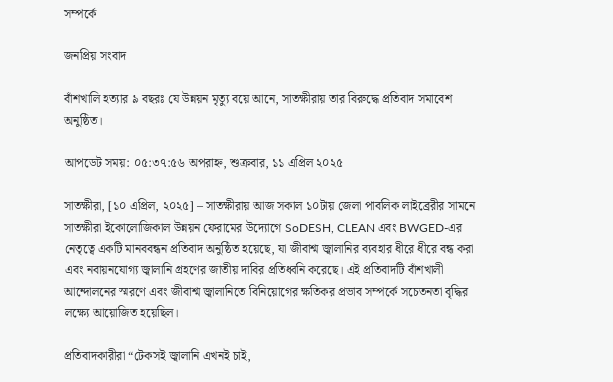সম্পর্কে

জনপ্রিয় সংবাদ

বাঁশখালি হত্যার ৯ বছরঃ যে উন্নয়ন মৃত্যু বয়ে আনে, সাতক্ষীরায় তার বিরুদ্ধে প্রতিবাদ সমাবেশ অনুষ্ঠিত।

আপডেট সময়: ০৫:৩৭:৫৬ অপরাহ্ন, শুক্রবার, ১১ এপ্রিল ২০২৫

সাতক্ষীরা, [১০ এপ্রিল, ২০২৫] – সাতক্ষীরায় আজ সকাল ১০টায় জেলা পাবলিক লাইব্রেরীর সামনে সাতক্ষীরা ইকোলোজিকাল উন্নয়ন ফেরামের উদ্যোগে SoDESH, CLEAN এবং BWGED-এর নেতৃত্বে একটি মানববন্ধন প্রতিবাদ অনুষ্ঠিত হয়েছে, যা জীবাশ্ম জ্বালানির ব্যবহার ধীরে ধীরে বন্ধ করা এবং নবায়নযোগ্য জ্বালানি গ্রহণের জাতীয় দাবির প্রতিধ্বনি করেছে। এই প্রতিবাদটি বাঁশখালী আন্দোলনের স্মরণে এবং জীবাশ্ম জ্বালানিতে বিনিয়োগের ক্ষতিকর প্রভাব সম্পর্কে সচেতনতা বৃদ্ধির লক্ষ্যে আয়োজিত হয়েছিল।

প্রতিবাদকারীরা “টেকসই জ্বালানি এখনই চাই,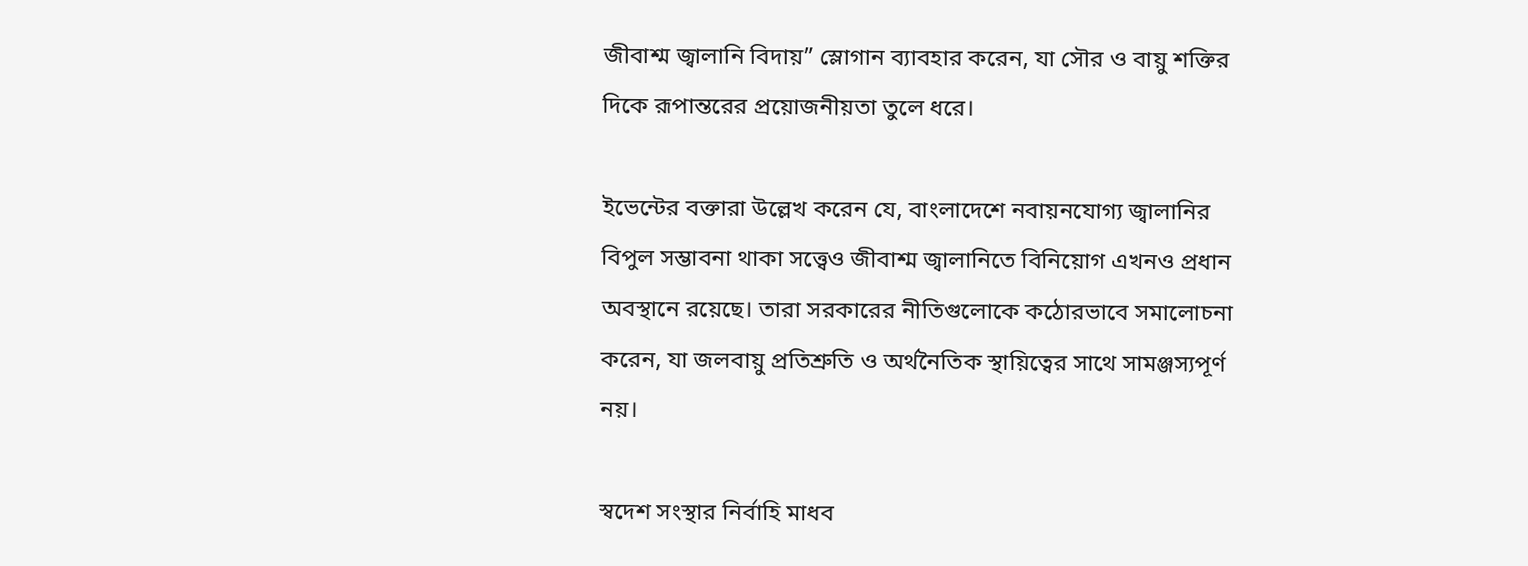জীবাশ্ম জ্বালানি বিদায়” স্লোগান ব্যাবহার করেন, যা সৌর ও বায়ু শক্তির দিকে রূপান্তরের প্রয়োজনীয়তা তুলে ধরে।

ইভেন্টের বক্তারা উল্লেখ করেন যে, বাংলাদেশে নবায়নযোগ্য জ্বালানির বিপুল সম্ভাবনা থাকা সত্ত্বেও জীবাশ্ম জ্বালানিতে বিনিয়োগ এখনও প্রধান অবস্থানে রয়েছে। তারা সরকারের নীতিগুলোকে কঠোরভাবে সমালোচনা করেন, যা জলবায়ু প্রতিশ্রুতি ও অর্থনৈতিক স্থায়িত্বের সাথে সামঞ্জস্যপূর্ণ নয়।

স্বদেশ সংস্থার নির্বাহি মাধব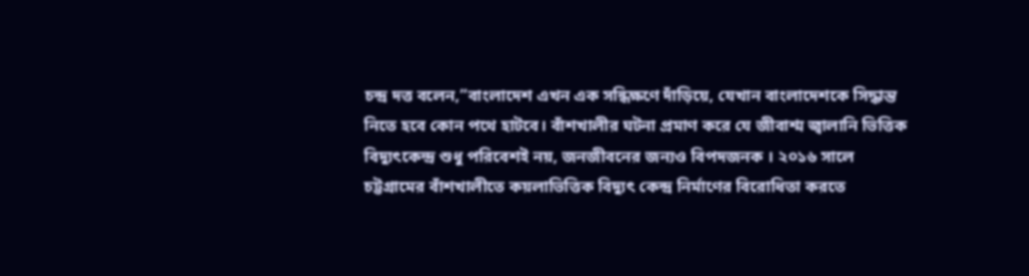চন্দ্র দত্ত বলেন,”বাংলাদেশ এখন এক সন্ধিক্ষণে দাঁড়িয়ে, যেখান বাংলাদেশকে সিদ্ধান্ত নিতে হবে কোন পথে হাটবে। বাঁশখালীর ঘটনা প্রমাণ করে যে জীবাশ্ম জ্বালানি ভিত্তিক বিদ্যুৎকেন্দ্র শুধু পরিবেশই নয়, জনজীবনের জন্যও বিপদজনক । ২০১৬ সালে চট্টগ্রামের বাঁশখালীতে কয়লাভিত্তিক বিদ্যুৎ কেন্দ্র নির্মাণের বিরোধিতা করতে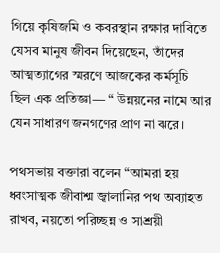গিয়ে কৃষিজমি ও কবরস্থান রক্ষার দাবিতে যেসব মানুষ জীবন দিয়েছেন, তাঁদের আত্মত্যাগের স্মরণে আজকের কর্মসূচি ছিল এক প্রতিজ্ঞা— “ উন্নয়নের নামে আর যেন সাধারণ জনগণের প্রাণ না ঝরে।

পথসভায় বক্তারা বলেন “আমরা হয় ধ্বংসাত্মক জীবাশ্ম জ্বালানির পথ অব্যাহত রাখব, নয়তো পরিচ্ছন্ন ও সাশ্রয়ী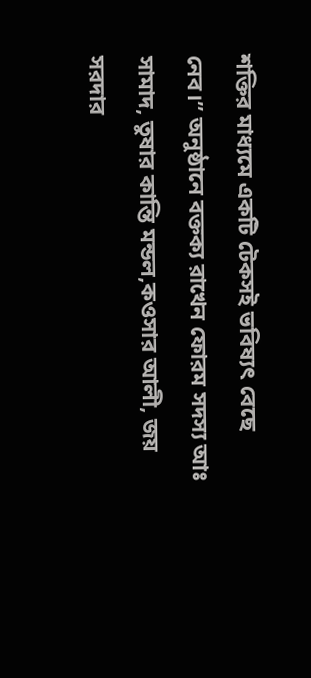শক্তির মাধ্যমে একটি টেকসই ভবিষ্যৎ বেছে নেব।” অনুষ্ঠানে বক্তক্য রাখেন ফোরম সদস্য আঃ সামাদ, তুষার কান্তি মন্ডল,কওসার আলী, জয় সরদার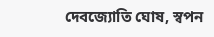দেবজ্যোতি ঘোষ, স্বপন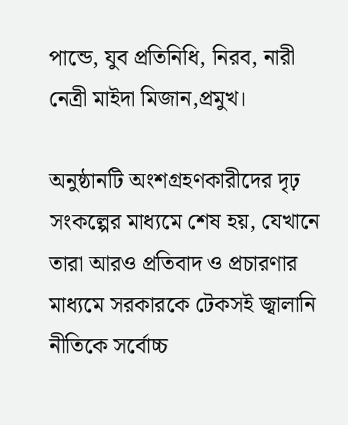পান্ডে, যুব প্রতিনিধি, নিরব, নারী নেত্রী মাইদা মিজান,প্রমুখ।

অনুষ্ঠানটি অংশগ্রহণকারীদের দৃঢ় সংকল্পের মাধ্যমে শেষ হয়, যেখানে তারা আরও প্রতিবাদ ও প্রচারণার মাধ্যমে সরকারকে টেকসই জ্বালানি নীতিকে সর্বোচ্চ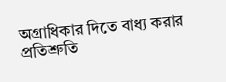অগ্রাধিকার দিতে বাধ্য করার প্রতিশ্রুতি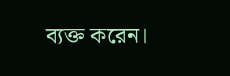ব্যক্ত করেন।